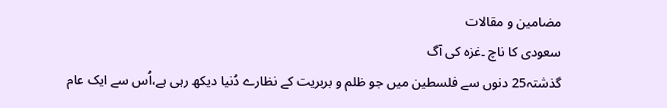مضامین و مقالات
سعودی کا ناچ ۔غزہ کی آگ
گذشتہ25 دنوں سے فلسطین میں جو ظلم و بربریت کے نظارے دُنیا دیکھ رہی ہے،اُس سے ایک عام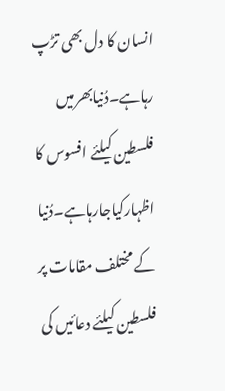انسان کا دل بھی تڑپ رہاہے۔دُنیابھرمیں فلسطین کیلئے افسوس کا اظہارکیاجارہاہے۔دُنیا کے مختلف مقامات پر فلسطین کیلئے دعائیں کی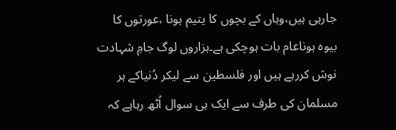جارہی ہیں،وہاں کے بچوں کا یتیم ہونا ،عورتوں کا بیوہ ہوناعام بات ہوچکی ہے۔ہزاروں لوگ جامِ شہادت نوش کررہے ہیں اور فلسطین سے لیکر دُنیاکے ہر مسلمان کی طرف سے ایک ہی سوال اُٹھ رہاہے کہ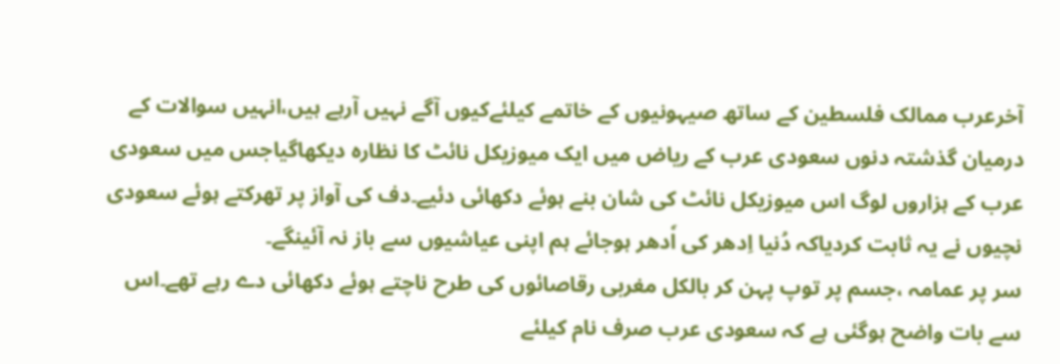آخرعرب ممالک فلسطین کے ساتھ صیہونیوں کے خاتمے کیلئےکیوں آگے نہیں آرہے ہیں،انہیں سوالات کے درمیان گذشتہ دنوں سعودی عرب کے ریاض میں ایک میوزیکل نائٹ کا نظارہ دیکھاگیاجس میں سعودی عرب کے ہزاروں لوگ اس میوزیکل نائٹ کی شان بنے ہوئے دکھائی دئیے۔دف کی آواز پر تھرکتے ہوئے سعودی نچیوں نے یہ ثابت کردیاکہ دُنیا اِدھر کی اٗدھر ہوجائے ہم اپنی عیاشیوں سے باز نہ آئینگے۔
سر پر عمامہ ،جسم پر توپ پہن کر بالکل مغربی رقاصائوں کی طرح ناچتے ہوئے دکھائی دے رہے تھے۔اس سے بات واضح ہوگئی ہے کہ سعودی عرب صرف نام کیلئے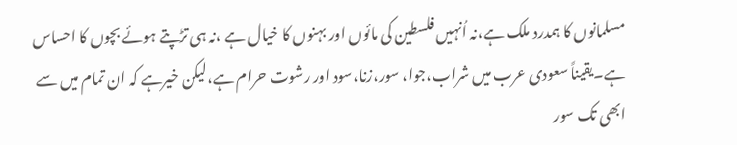مسلمانوں کا ہمدرد ملک ہے،نہ اُنہیں فلسطین کی مائوں اور بہنوں کا خیال ہے ،نہ ہی تڑپتے ہوئے بچوں کا احساس ہے۔یقیناً سعودی عرب میں شراب،جوا، سور،زنا،سود اور رشوت حرام ہے،لیکن خیرہے کہ ان تمام میں سے ابھی تک سور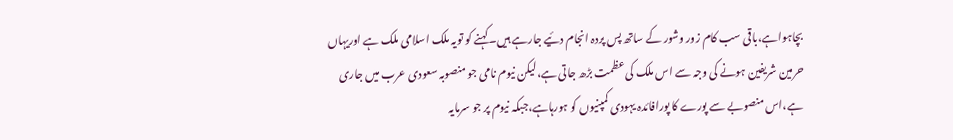بچاہواہے،باقی سب کام زور وشور کے ساتھ پس پردہ انجام دئیے جارہے ہیں۔کہنے کو تویہ ملک اسلامی ملک ہے اوریہاں حرمین شریفین ہونے کی وجہ سے اس ملک کی عظمت بڑھ جاتی ہے،لیکن نیوم نامی جو منصوبہ سعودی عرب میں جاری ہے،اس منصوبے سے پورے کا پورافائدہ یہودی کمپنیوں کو ہورہاہے،جبکہ نیوم پر جو سرمایہ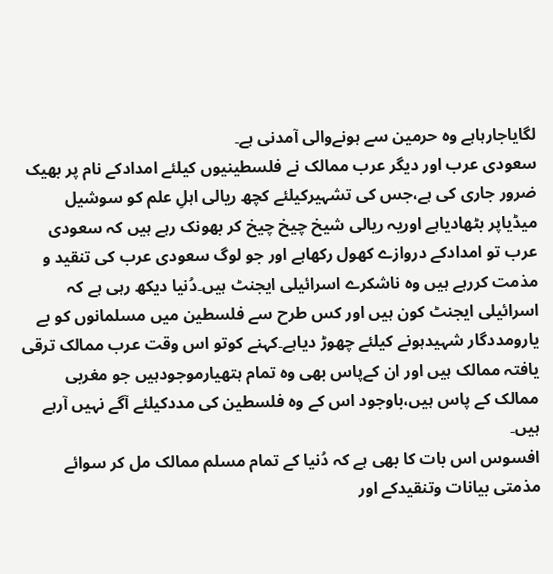لگایاجارہاہے وہ حرمین سے ہونےوالی آمدنی ہے۔
سعودی عرب اور دیگر عرب ممالک نے فلسطینیوں کیلئے امدادکے نام پر بھیک ضرور جاری کی ہے،جس کی تشہیرکیلئے کچھ ریالی اہلِ علم کو سوشیل میڈیاپر بٹھادیاہے اوریہ ریالی شیخ چیخ چیخ کر بھونک رہے ہیں کہ سعودی عرب تو امدادکے دروازے کھول رکھاہے اور جو لوگ سعودی عرب کی تنقید و مذمت کررہے ہیں وہ ناشکرے اسرائیلی ایجنٹ ہیں۔دُنیا دیکھ رہی ہے کہ اسرائیلی ایجنٹ کون ہیں اور کس طرح سے فلسطین میں مسلمانوں کو بے یارومددگار شہیدہونے کیلئے چھوڑ دیاہے۔کہنے کوتو اس وقت عرب ممالک ترقی یافتہ ممالک ہیں اور ان کےپاس بھی وہ تمام ہتھیارموجودہیں جو مغربی ممالک کے پاس ہیں،باوجود اس کے وہ فلسطین کی مددکیلئے آگے نہیں آرہے ہیں۔
افسوس اس بات کا بھی ہے کہ دُنیا کے تمام مسلم ممالک مل کر سوائے مذمتی بیانات وتنقیدکے اور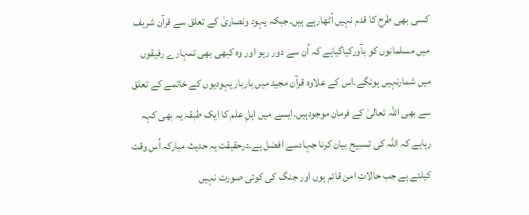کسی بھی طرح کا قدم نہیں اُٹھارہے ہیں۔جبکہ یہود ونصاریٰ کے تعلق سے قرآن شریف میں مسلمانوں کو بآورکیاگیاہے کہ اُن سے دور رہو اور وہ کبھی بھی تمہارے رفیقوں میں شمارنہیں ہونگے۔اس کے علاوہ قرآن مجید میں باربار یہودیوں کے خاتمے کے تعلق سے بھی اللہ تعالیٰ کے فرمان موجودہیں۔ایسے میں اہلِ علم کا ایک طبقہ یہ بھی کہہ رہاہے کہ اللہ کی تسبیح بیان کرنا جہادسے افضل ہے۔درحقیقت یہ حدیث مبارکہ اُس وقت کیلئے ہے جب حالاتِ امن قائم ہوں اور جنگ کی کوئی صورت نہیں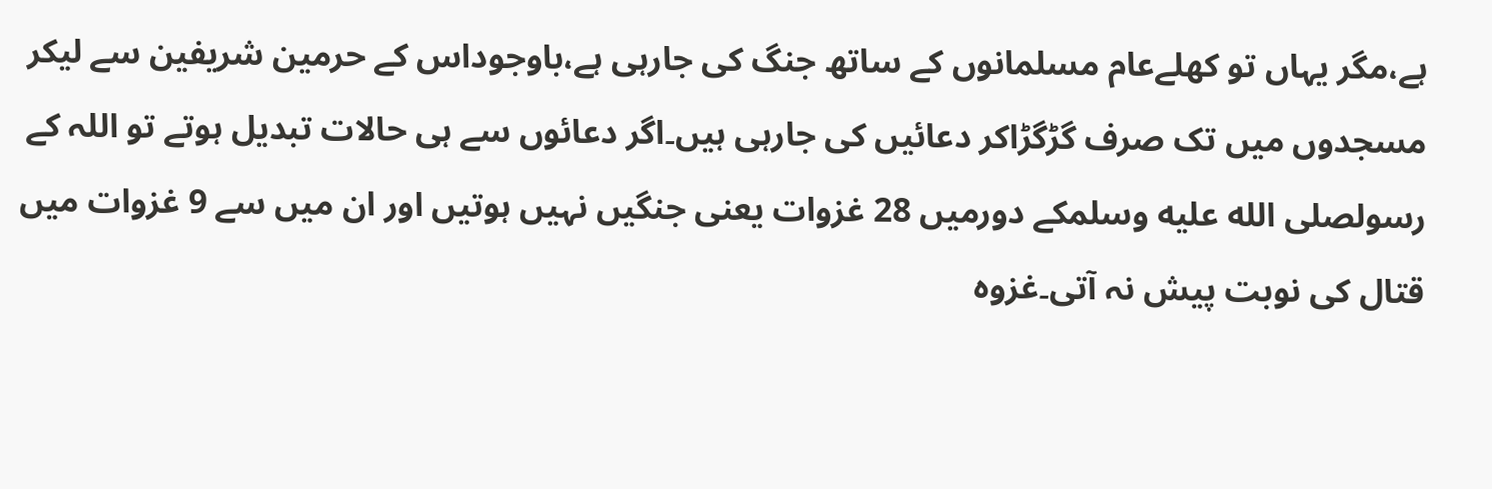ہے،مگر یہاں تو کھلےعام مسلمانوں کے ساتھ جنگ کی جارہی ہے،باوجوداس کے حرمین شریفین سے لیکر مسجدوں میں تک صرف گڑگڑاکر دعائیں کی جارہی ہیں۔اگر دعائوں سے ہی حالات تبدیل ہوتے تو اللہ کے رسولصلى الله عليه وسلمکے دورمیں 28 غزوات یعنی جنگیں نہیں ہوتیں اور ان میں سے 9 غزوات میں قتال کی نوبت پیش نہ آتی۔غزوہ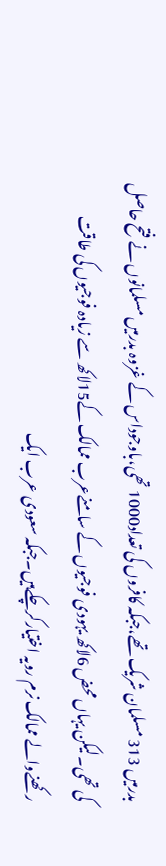بدرمیں 313 مسلمان شریک تھے،جبکہ کافروں کی تعداد1000 تھی،باوجوداس کے غزوہ بدرمیں مسلمانوں نے فتح حاصل کی تھی۔لیکن یہاں محض 6لاکھ یہودی فوجیوں کے سامنےعرب ممالک کے15لاکھ سے زیادہ فوجیوں کی طاقت رکھنےوالے ممالک نرم رویہ اختیارکرچکےہیں۔جبکہ سعودی عرب ایک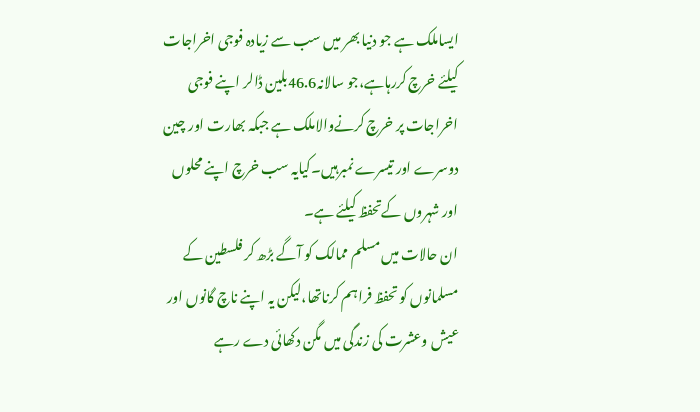ایساملک ہے جو دنیا بھر میں سب سے زیادہ فوجی اخراجات کیلئے خرچ کررہاہے،جو سالانہ46.6بلین ڈالر اپنے فوجی اخراجات پر خرچ کرنےوالاملک ہے جبکہ بھارت اور چین دوسرے اور تیسرے نمبرہیں۔کیایہ سب خرچ اپنے محلوں اور شہروں کےتحفظ کیلئے ہے۔
ان حالات میں مسلم ممالک کو آگے بڑھ کر فلسطین کے مسلمانوں کو تحفظ فراہم کرناتھا،لیکن یہ اپنے ناچ گانوں اور عیش وعشرت کی زندگی میں مگن دکھائی دے رہے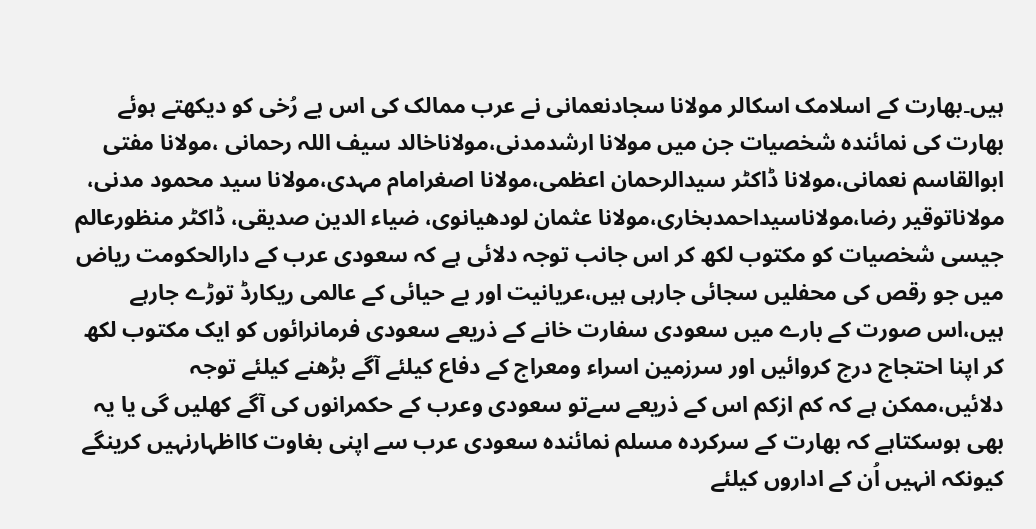ہیں۔بھارت کے اسلامک اسکالر مولانا سجادنعمانی نے عرب ممالک کی اس بے رُخی کو دیکھتے ہوئے بھارت کی نمائندہ شخصیات جن میں مولانا ارشدمدنی،مولاناخالد سیف اللہ رحمانی ،مولانا مفتی ابوالقاسم نعمانی،مولانا ڈاکٹر سیدالرحمان اعظمی،مولانا اصغرامام مہدی،مولانا سید محمود مدنی، مولاناتوقیر رضا،مولاناسیداحمدبخاری،مولانا عثمان لودھیانوی، ضیاء الدین صدیقی، ڈاکٹر منظورعالم جیسی شخصیات کو مکتوب لکھ کر اس جانب توجہ دلائی ہے کہ سعودی عرب کے دارالحکومت ریاض میں جو رقص کی محفلیں سجائی جارہی ہیں،عریانیت اور بے حیائی کے عالمی ریکارڈ توڑے جارہے ہیں،اس صورت کے بارے میں سعودی سفارت خانے کے ذریعے سعودی فرمانرائوں کو ایک مکتوب لکھ کر اپنا احتجاج درج کروائیں اور سرزمین اسراء ومعراج کے دفاع کیلئے آگے بڑھنے کیلئے توجہ دلائیں،ممکن ہے کہ کم ازکم اس کے ذریعے سےتو سعودی وعرب کے حکمرانوں کی آگے کھلیں گی یا یہ بھی ہوسکتاہے کہ بھارت کے سرکردہ مسلم نمائندہ سعودی عرب سے اپنی بغاوت کااظہارنہیں کرینگے کیونکہ انہیں اُن کے اداروں کیلئے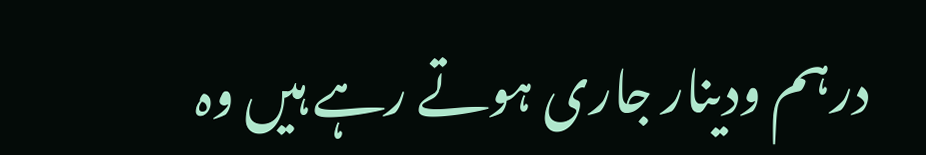درہم ودینار جاری ہوتے رہے ہیں وہ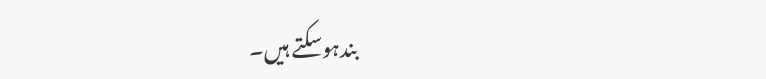بندہوسکتے ہیں۔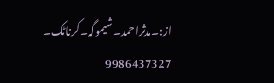از:۔مدثراحمد۔شیموگہ۔کرناٹک۔ 9986437327